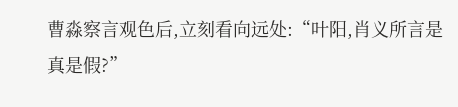曹淼察言观色后,立刻看向远处:“叶阳,肖义所言是真是假?”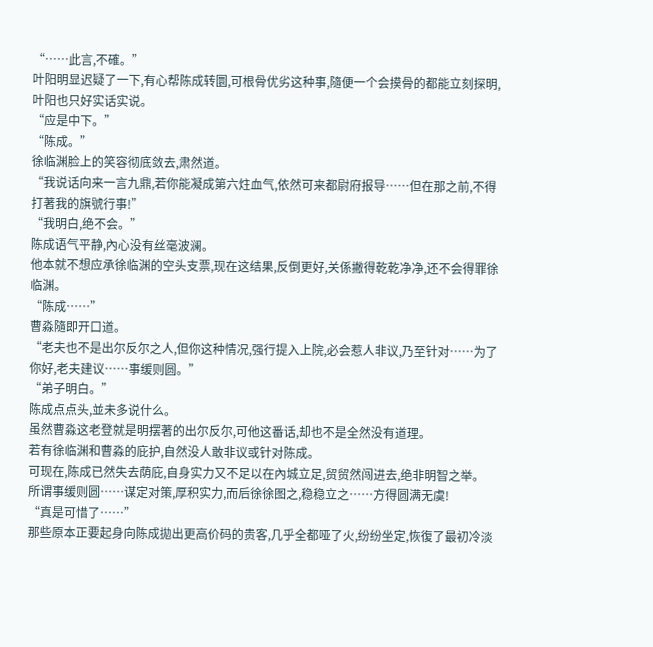“……此言,不確。”
叶阳明显迟疑了一下,有心帮陈成转圜,可根骨优劣这种事,隨便一个会摸骨的都能立刻探明,叶阳也只好实话实说。
“应是中下。”
“陈成。”
徐临渊脸上的笑容彻底敛去,肃然道。
“我说话向来一言九鼎,若你能凝成第六炷血气,依然可来都尉府报导……但在那之前,不得打著我的旗號行事!”
“我明白,绝不会。”
陈成语气平静,內心没有丝毫波澜。
他本就不想应承徐临渊的空头支票,现在这结果,反倒更好,关係撇得乾乾净净,还不会得罪徐临渊。
“陈成……”
曹淼隨即开口道。
“老夫也不是出尔反尔之人,但你这种情况,强行提入上院,必会惹人非议,乃至针对……为了你好,老夫建议……事缓则圆。”
“弟子明白。”
陈成点点头,並未多说什么。
虽然曹淼这老登就是明摆著的出尔反尔,可他这番话,却也不是全然没有道理。
若有徐临渊和曹淼的庇护,自然没人敢非议或针对陈成。
可现在,陈成已然失去荫庇,自身实力又不足以在內城立足,贸贸然闯进去,绝非明智之举。
所谓事缓则圆……谋定对策,厚积实力,而后徐徐图之,稳稳立之……方得圆满无虞!
“真是可惜了……”
那些原本正要起身向陈成拋出更高价码的贵客,几乎全都哑了火,纷纷坐定,恢復了最初冷淡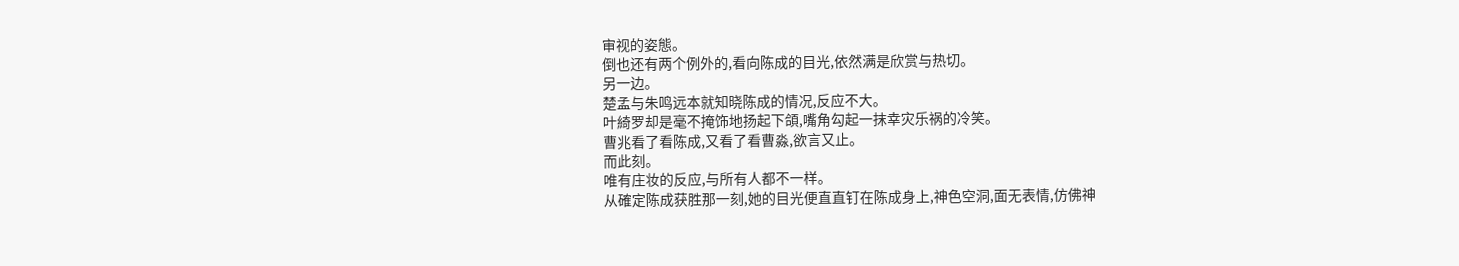审视的姿態。
倒也还有两个例外的,看向陈成的目光,依然满是欣赏与热切。
另一边。
楚孟与朱鸣远本就知晓陈成的情况,反应不大。
叶綺罗却是毫不掩饰地扬起下頜,嘴角勾起一抹幸灾乐祸的冷笑。
曹兆看了看陈成,又看了看曹淼,欲言又止。
而此刻。
唯有庄妆的反应,与所有人都不一样。
从確定陈成获胜那一刻,她的目光便直直钉在陈成身上,神色空洞,面无表情,仿佛神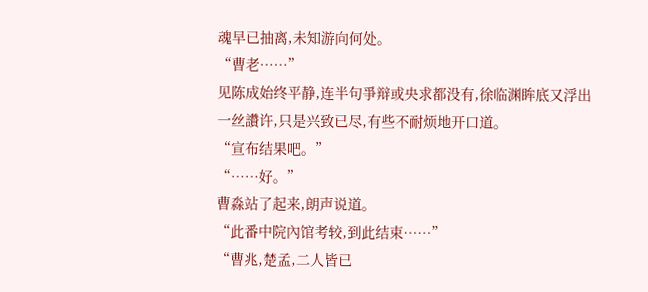魂早已抽离,未知游向何处。
“曹老……”
见陈成始终平静,连半句爭辩或央求都没有,徐临渊眸底又浮出一丝讚许,只是兴致已尽,有些不耐烦地开口道。
“宣布结果吧。”
“……好。”
曹淼站了起来,朗声说道。
“此番中院內馆考较,到此结束……”
“曹兆,楚孟,二人皆已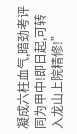凝成六柱血气,暗劲考评同为甲中!即日起,可转入龙山上院精修!”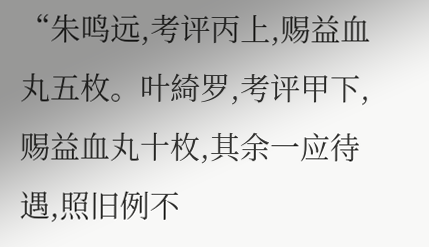“朱鸣远,考评丙上,赐益血丸五枚。叶綺罗,考评甲下,赐益血丸十枚,其余一应待遇,照旧例不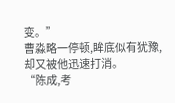变。”
曹淼略一停顿,眸底似有犹豫,却又被他迅速打消。
“陈成,考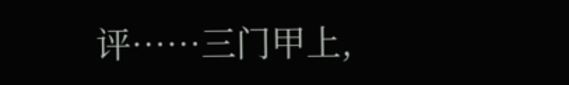评……三门甲上,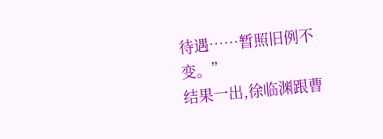待遇……暂照旧例不变。”
结果一出,徐临渊跟曹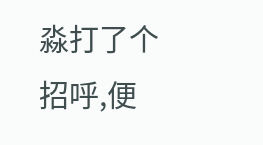淼打了个招呼,便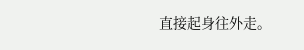直接起身往外走。